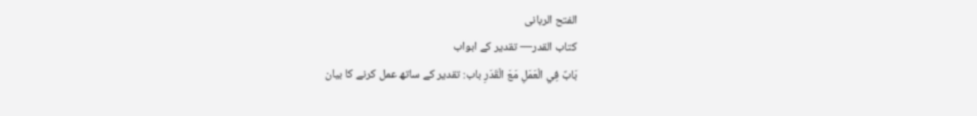الفتح الربانی
كتاب القدر— تقدیر کے ابواب
بَابٌ فِي الْعَمَلِ مَعَ الْقَدَرِ باب: تقدیر کے ساتھ عمل کرنے کا بیان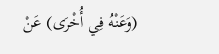(وَعَنْهُ فِي أُخْرَى) عَنْ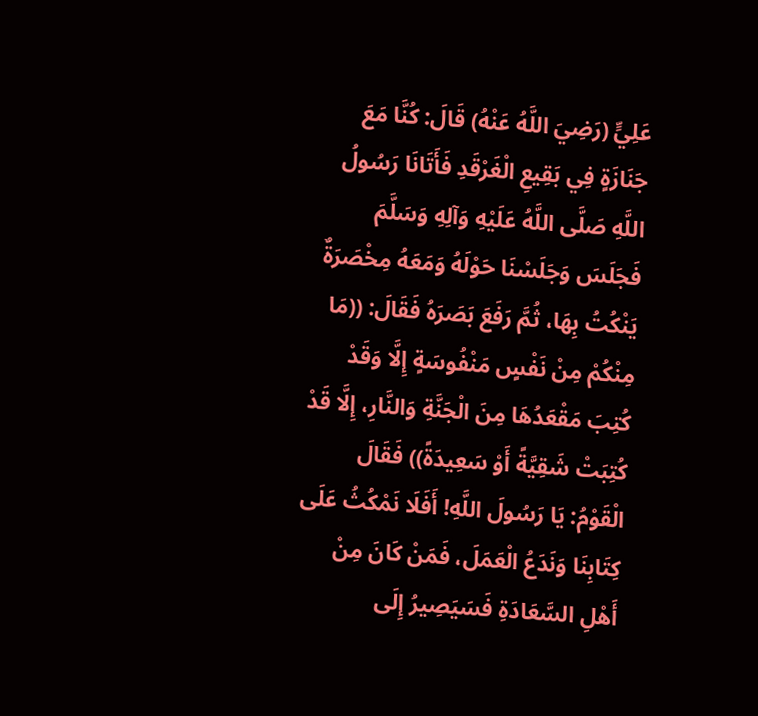عَلِيٍّ (رَضِيَ اللَّهُ عَنْهُ) قَالَ: كُنَّا مَعَ جَنَازَةٍ فِي بَقِيعِ الْغَرْقَدِ فَأَتَانَا رَسُولُ اللَّهِ صَلَّى اللَّهُ عَلَيْهِ وَآلِهِ وَسَلَّمَ فَجَلَسَ وَجَلَسْنَا حَوْلَهُ وَمَعَهُ مِخْصَرَةٌ يَنْكُتُ بِهَا، ثُمَّ رَفَعَ بَصَرَهُ فَقَالَ: ((مَا مِنْكُمْ مِنْ نَفْسٍ مَنْفُوسَةٍ إِلَّا وَقَدْ كُتِبَ مَقْعَدُهَا مِنَ الْجَنَّةِ وَالنَّارِ، إِلَّا قَدْ كُتِبَتْ شَقِيَّةً أَوْ سَعِيدَةً)) فَقَالَ الْقَوْمُ: يَا رَسُولَ اللَّهِ! أَفَلَا نَمْكُثُ عَلَى كِتَابِنَا وَنَدَعُ الْعَمَلَ، فَمَنْ كَانَ مِنْ أَهْلِ السَّعَادَةِ فَسَيَصِيرُ إِلَى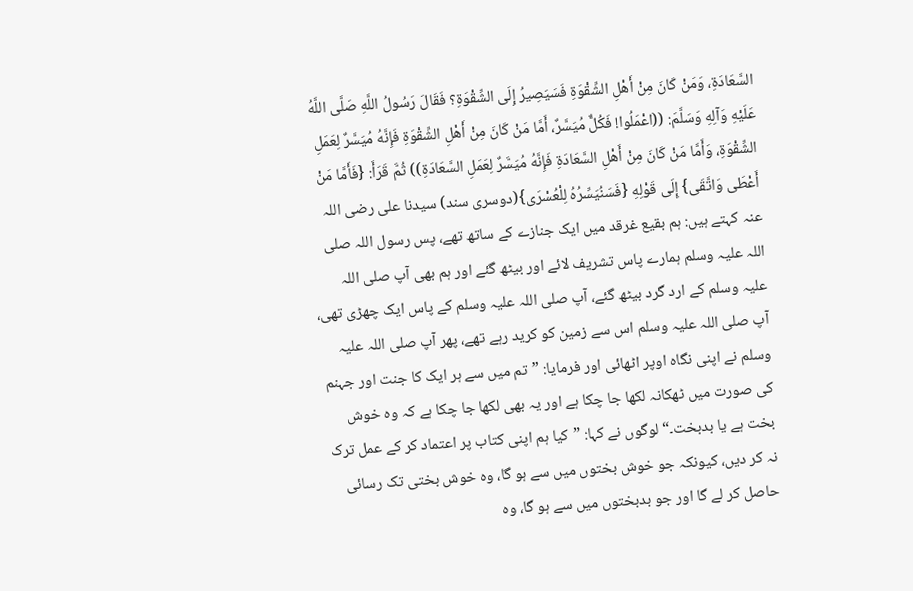السَّعَادَةِ، وَمَنْ كَانَ مِنْ أَهْلِ الشِّقْوَةِ فَسَيَصِيرُ إِلَى الشِّقْوَةِ؟ فَقَالَ رَسُولُ اللَّهِ صَلَّى اللَّهُ عَلَيْهِ وَآلِهِ وَسَلَّمَ: ((اعْمَلُوا! فَكُلٌّ مُيَسَّرٌ، أَمَّا مَنْ كَانَ مِنْ أَهْلِ الشِّقْوَةِ فَإِنَّهُ مُيَسَّرٌ لِعَمَلِ الشِّقْوَةِ، وَأَمَّا مَنْ كَانَ مِنْ أَهْلِ السَّعَادَةِ فَإِنَّهُ مُيَسَّرٌ لِعَمَلِ السَّعَادَةِ)) ثُمَّ قَرَأَ: {فَأَمَّا مَنْ أَعْطَى وَاتَّقَى} إِلَى قَوْلِهِ {فَسَنُيَسِّرُهُ لِلْعُسْرَى}(دوسری سند) سیدنا علی رضی اللہ عنہ کہتے ہیں: ہم بقیع غرقد میں ایک جنازے کے ساتھ تھے، پس رسول اللہ صلی اللہ علیہ وسلم ہمارے پاس تشریف لائے اور بیٹھ گئے اور ہم بھی آپ صلی اللہ علیہ وسلم کے ارد گرد بیٹھ گئے، آپ صلی اللہ علیہ وسلم کے پاس ایک چھڑی تھی، آپ صلی اللہ علیہ وسلم اس سے زمین کو کرید رہے تھے، پھر آپ صلی اللہ علیہ وسلم نے اپنی نگاہ اوپر اٹھائی اور فرمایا: ”تم میں سے ہر ایک کا جنت اور جہنم کی صورت میں ٹھکانہ لکھا جا چکا ہے اور یہ بھی لکھا جا چکا ہے کہ وہ خوش بخت ہے یا بدبخت۔“ لوگوں نے کہا: ”کیا ہم اپنی کتاب پر اعتماد کر کے عمل ترک نہ کر دیں، کیونکہ جو خوش بختوں میں سے ہو گا، وہ خوش بختی تک رسائی حاصل کر لے گا اور جو بدبختوں میں سے ہو گا، وہ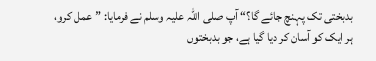بدبختی تک پہنچ جائے گا؟“ آپ صلی اللہ علیہ وسلم نے فرمایا: ”عمل کرو، ہر ایک کو آسان کر دیا گیا ہے، جو بدبختوں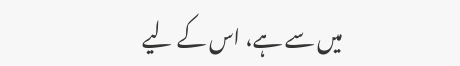میں سے ہے، اس کے لیے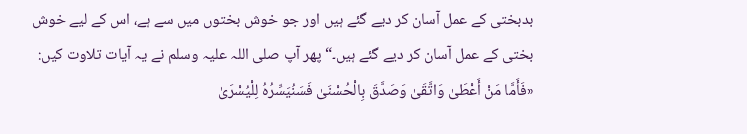بدبختی کے عمل آسان کر دیے گئے ہیں اور جو خوش بختوں میں سے ہے، اس کے لیے خوش بختی کے عمل آسان کر دیے گئے ہیں۔“ پھر آپ صلی اللہ علیہ وسلم نے یہ آیات تلاوت کیں: «فَأَمَّا مَنْ أَعْطَىٰ وَاتَّقَىٰ وَصَدَّقَ بِالْحُسْنَىٰ فَسَنُيَسِّرُهُ لِلْيُسْرَىٰ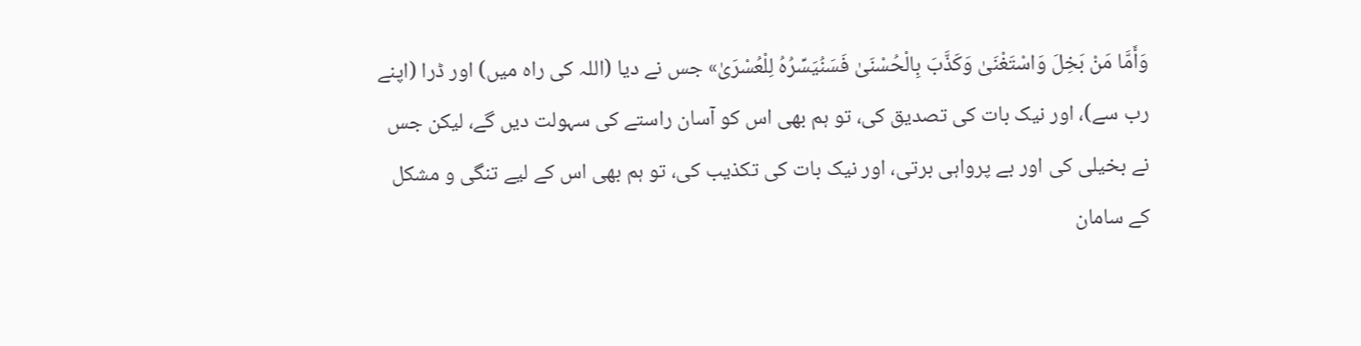وَأَمَّا مَنْ بَخِلَ وَاسْتَغْنَىٰ وَكَذَّبَ بِالْحُسْنَىٰ فَسَنُيَسِّرُهُ لِلْعُسْرَىٰ» جس نے دیا (اللہ کی راہ میں) اور ڈرا (اپنے رب سے)، اور نیک بات کی تصدیق کی، تو ہم بھی اس کو آسان راستے کی سہولت دیں گے، لیکن جس نے بخیلی کی اور بے پرواہی برتی، اور نیک بات کی تکذیب کی، تو ہم بھی اس کے لیے تنگی و مشکل کے سامان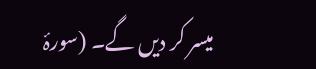میسر کر دیں گے۔ (سورۂ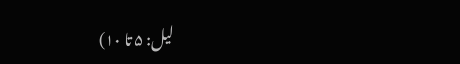لیل: ۵ تا ۱۰)